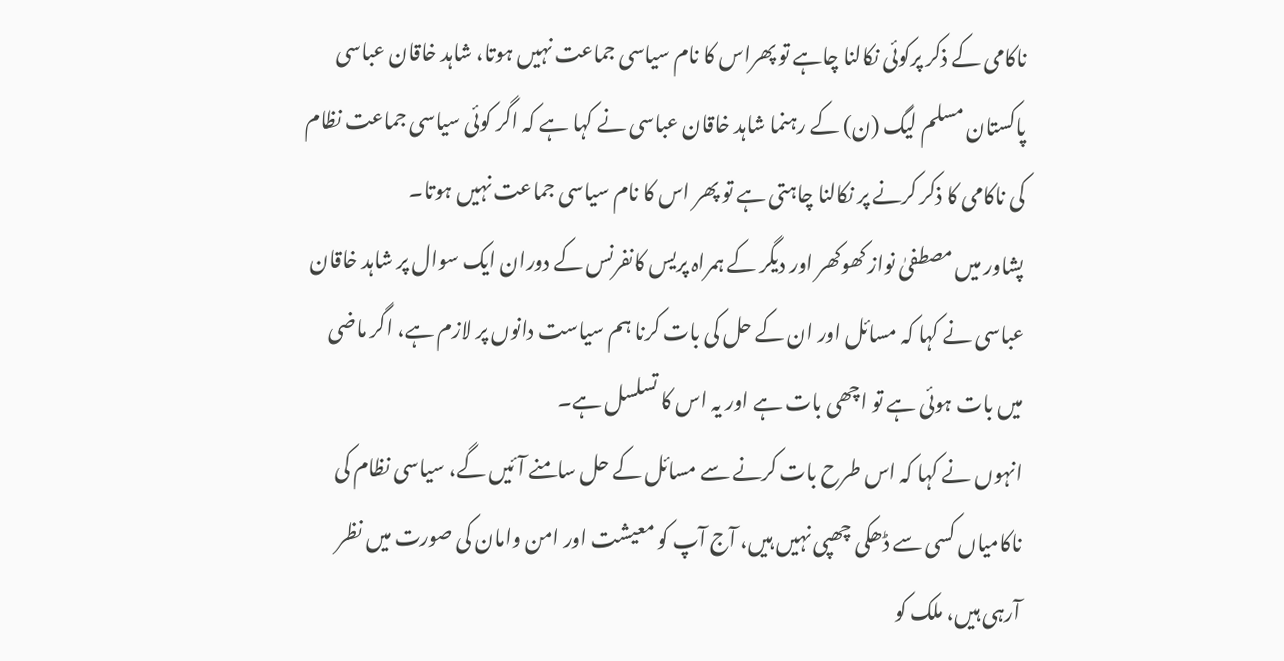ناکامی کے ذکر پرکوئی نکالنا چاہے تو پھراس کا نام سیاسی جماعت نہیں ہوتا، شاہد خاقان عباسی
پاکستان مسلم لیگ (ن) کے رہنما شاہد خاقان عباسی نے کہا ہے کہ اگر کوئی سیاسی جماعت نظام کی ناکامی کا ذکر کرنے پر نکالنا چاہتی ہے تو پھر اس کا نام سیاسی جماعت نہیں ہوتا۔
پشاور میں مصطفیٰ نواز کھوکھر اور دیگر کے ہمراہ پریس کانفرنس کے دوران ایک سوال پر شاہد خاقان عباسی نے کہا کہ مسائل اور ان کے حل کی بات کرنا ہم سیاست دانوں پر لازم ہے، اگر ماضی میں بات ہوئی ہے تو اچھی بات ہے اور یہ اس کا تسلسل ہے۔
انہوں نے کہا کہ اس طرح بات کرنے سے مسائل کے حل سامنے آئیں گے، سیاسی نظام کی ناکامیاں کسی سے ڈھکی چھپی نہیں ہیں، آج آپ کو معیشت اور امن وامان کی صورت میں نظر آرہی ہیں، ملک کو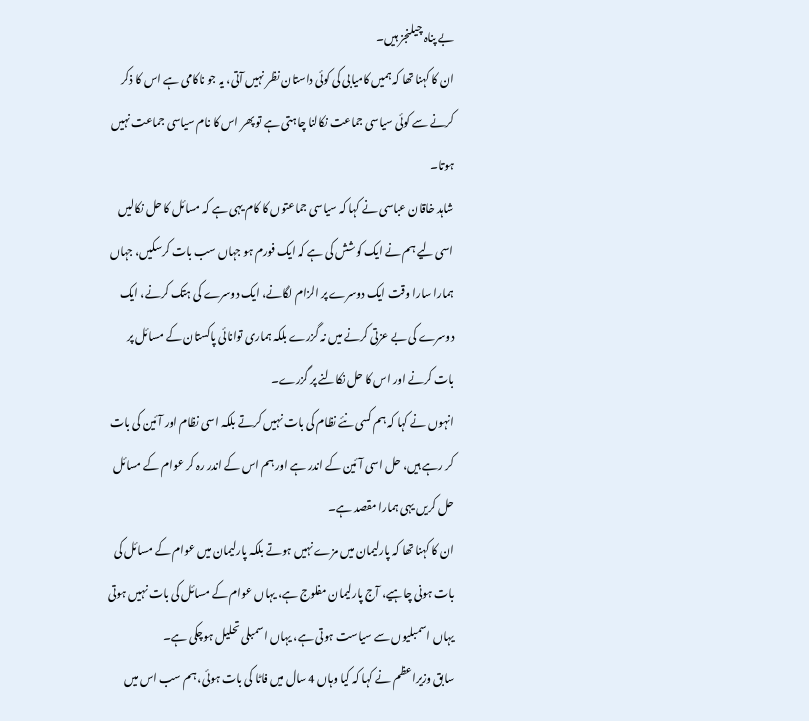بے پناہ چیلنجز ہیں۔
ان کا کہنا تھا کہ ہمیں کامیابی کی کوئی داستان نظر نہیں آتی، یہ جو ناکامی ہے اس کا ذکر کرنے سے کوئی سیاسی جماعت نکالنا چاہتی ہے تو پھر اس کا نام سیاسی جماعت نہیں ہوتا۔
شاہد خاقان عباسی نے کہا کہ سیاسی جماعتوں کا کام یہی ہے کہ مسائل کا حل نکالیں اسی لیے ہم نے ایک کوشش کی ہے کہ ایک فورم ہو جہاں سب بات کرسکیں، جہاں ہمارا سارا وقت ایک دوسرے پر الزام لگانے، ایک دوسرے کی ہتک کرنے، ایک دوسرے کی بے عزتی کرنے میں نہ گزرے بلکہ ہماری توانائی پاکستان کے مسائل پر بات کرنے اور اس کا حل نکالنے پر گزرے۔
انہوں نے کہا کہ ہم کسی نئے نظام کی بات نہیں کرتے بلکہ اسی نظام اور آئین کی بات کر رہے ہیں، حل اسی آئین کے اندر ہے اور ہم اس کے اندر رہ کر عوام کے مسائل حل کریں یہی ہمارا مقصد ہے۔
ان کا کہنا تھا کہ پارلیمان میں مزے نہیں ہوتے بلکہ پارلیمان میں عوام کے مسائل کی بات ہونی چاہیے، آج پارلیمان مفلوج ہے، یہاں عوام کے مسائل کی بات نہیں ہوتی یہاں اسمبلیوں سے سیاست ہوتی ہے، یہاں اسمبلی تحلیل ہوچکی ہے۔
سابق وزیراعظم نے کہا کہ کیا وہاں 4 سال میں فاٹا کی بات ہوئی، ہم سب اس میں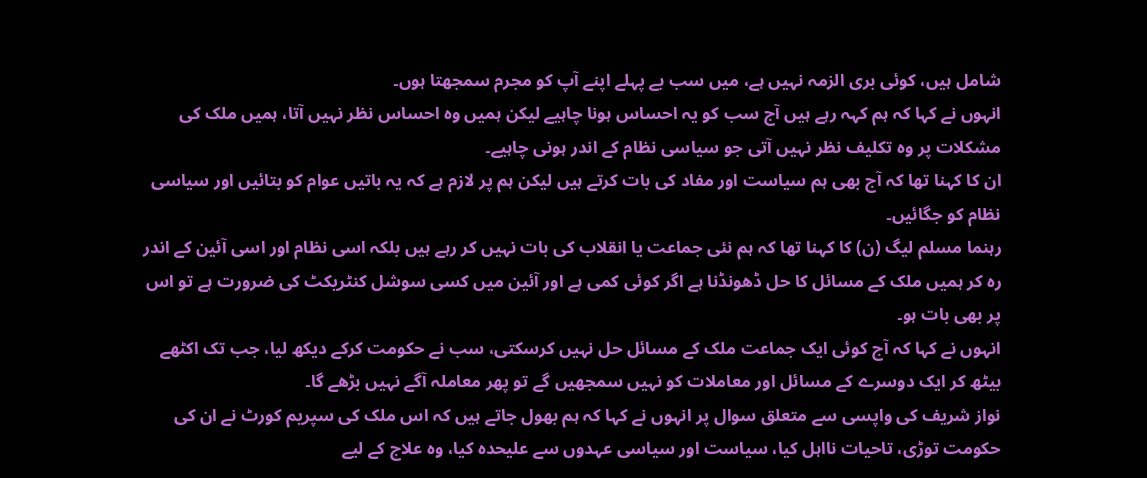شامل ہیں، کوئی بری الزمہ نہیں ہے، میں سب بے پہلے اپنے آپ کو مجرم سمجھتا ہوں۔
انہوں نے کہا کہ ہم کہہ رہے ہیں آج سب کو یہ احساس ہونا چاہیے لیکن ہمیں وہ احساس نظر نہیں آتا، ہمیں ملک کی مشکلات پر وہ تکلیف نظر نہیں آتی جو سیاسی نظام کے اندر ہونی چاہیے۔
ان کا کہنا تھا کہ آج بھی ہم سیاست اور مفاد کی بات کرتے ہیں لیکن ہم پر لازم ہے کہ یہ باتیں عوام کو بتائیں اور سیاسی نظام کو جگائیں۔
رہنما مسلم لیگ (ن) کا کہنا تھا کہ ہم نئی جماعت یا انقلاب کی بات نہیں کر رہے ہیں بلکہ اسی نظام اور اسی آئین کے اندر رہ کر ہمیں ملک کے مسائل کا حل ڈھونڈنا ہے اگر کوئی کمی ہے اور آئین میں کسی سوشل کنٹریکٹ کی ضرورت ہے تو اس پر بھی بات ہو۔
انہوں نے کہا کہ آج کوئی ایک جماعت ملک کے مسائل حل نہیں کرسکتی، سب نے حکومت کرکے دیکھ لیا، جب تک اکٹھے بیٹھ کر ایک دوسرے کے مسائل اور معاملات کو نہیں سمجھیں گے تو پھر معاملہ آگے نہیں بڑھے گا۔
نواز شریف کی واپسی سے متعلق سوال پر انہوں نے کہا کہ ہم بھول جاتے ہیں کہ اس ملک کی سپریم کورٹ نے ان کی حکومت توڑی، تاحیات نااہل کیا، سیاست اور سیاسی عہدوں سے علیحدہ کیا، وہ علاج کے لیے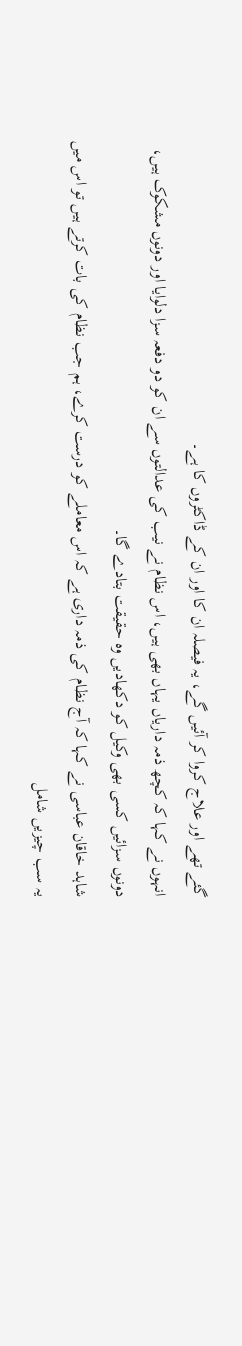گئے تھے اور علاج کروا کر آئیں گے، یہ فیصلہ ان کا اور ان کے ڈاکٹروں کا ہے۔
انہوں نے کہا کہ کچھ ذمہ داریاں یہاں بھی ہیں، اس نظام نے نیب کی عدالتوں سے ان کو دو دفعہ سزا دلوایا اور دونوں مشکوک ہیں، دونوں سزائیں کسی بھی وکیل کو دکھادیں وہ حقیقت بتادے گا۔
شاہد خاقان عباسی نے کہا کہ آج نظام کی ذمہ داری ہے کہ اس معاملے کو درست کرے، ہم جب نظام کی بات کرتے ہیں تو اس میں یہ سب چیزیں شامل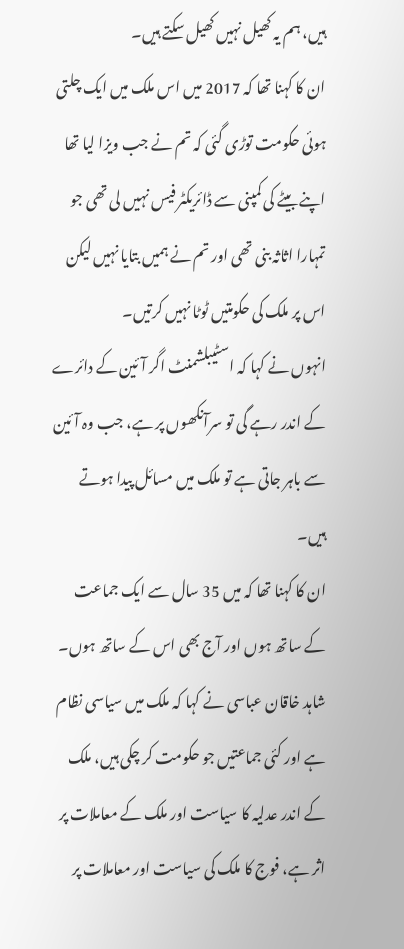ہیں، ہم یہ کھیل نہیں کھیل سکتے ہیں۔
ان کا کہنا تھا کہ 2017 میں اس ملک میں ایک چلتی ہوئی حکومت توڑی گئی کہ تم نے جب ویزا لیا تھا اپنے بیٹے کی کمپنی سے ڈائریکٹر فیس نہیں لی تھی جو تمہارا اثاثہ بنی تھی اور تم نے ہمیں بتایا نہیں لیکن اس پر ملک کی حکومتیں ٹوٹا نہیں کرتیں۔
انہوں نے کہا کہ اسٹیبلشمنٹ اگر آئین کے دائرے کے اندر رہے گی تو سرآنکھوں پر ہے، جب وہ آئین سے باہر جاتی ہے تو ملک میں مسائل پیدا ہوتے ہیں۔
ان کا کہنا تھا کہ میں 35 سال سے ایک جماعت کے ساتھ ہوں اور آج بھی اس کے ساتھ ہوں۔
شاہد خاقان عباسی نے کہا کہ ملک میں سیاسی نظام ہے اور کئی جماعتیں جو حکومت کر چکی ہیں، ملک کے اندر عدلیہ کا سیاست اور ملک کے معاملات پر اثر ہے، فوج کا ملک کی سیاست اور معاملات پر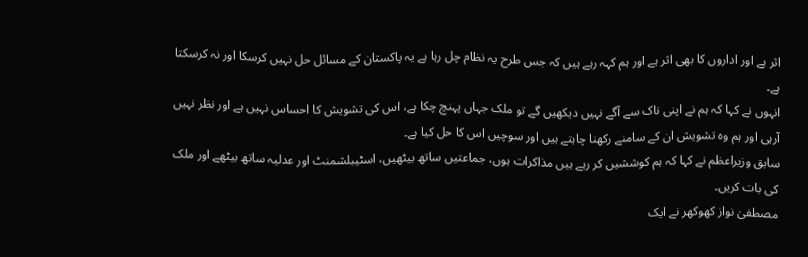اثر ہے اور اداروں کا بھی اثر ہے اور ہم کہہ رہے ہیں کہ جس طرح یہ نظام چل رہا ہے یہ پاکستان کے مسائل حل نہیں کرسکا اور نہ کرسکتا ہے۔
انہوں نے کہا کہ ہم نے اپنی ناک سے آگے نہیں دیکھیں گے تو ملک جہاں پہنچ چکا ہے، اس کی تشویش کا احساس نہیں ہے اور نظر نہیں آرہی اور ہم وہ تشویش ان کے سامنے رکھنا چاہتے ہیں اور سوچیں اس کا حل کیا ہے۔
سابق وزیراعظم نے کہا کہ ہم کوششیں کر رہے ہیں مذاکرات ہوں، جماعتیں ساتھ بیٹھیں، اسٹیبلشمنٹ اور عدلیہ ساتھ بیٹھے اور ملک کی بات کریں۔
مصطفیٰ نواز کھوکھر نے ایک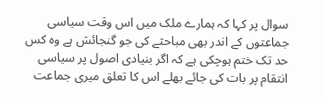سوال پر کہا کہ ہمارے ملک میں اس وقت سیاسی جماعتوں کے اندر بھی مباحثے کی جو گنجائش ہے وہ کس حد تک ختم ہوچکی ہے کہ اگر بنیادی اصول پر سیاسی انتقام پر بات کی جائے بھلے اس کا تعلق میری جماعت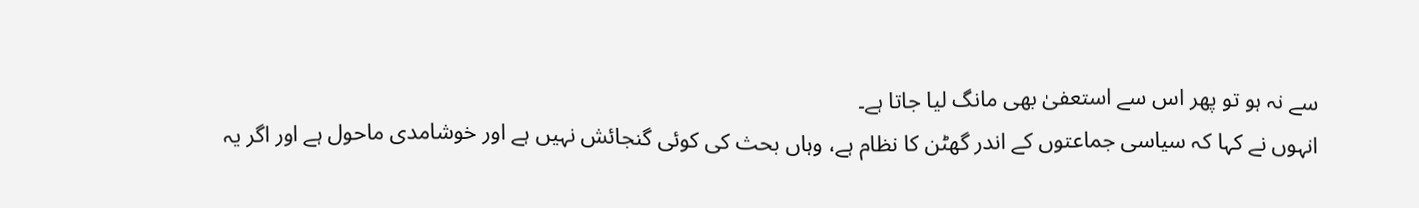سے نہ ہو تو پھر اس سے استعفیٰ بھی مانگ لیا جاتا ہے۔
انہوں نے کہا کہ سیاسی جماعتوں کے اندر گھٹن کا نظام ہے، وہاں بحث کی کوئی گنجائش نہیں ہے اور خوشامدی ماحول ہے اور اگر یہ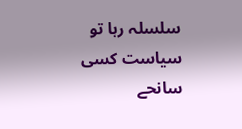سلسلہ رہا تو سیاست کسی سانحے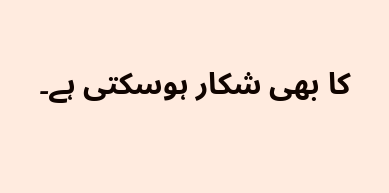کا بھی شکار ہوسکتی ہے۔